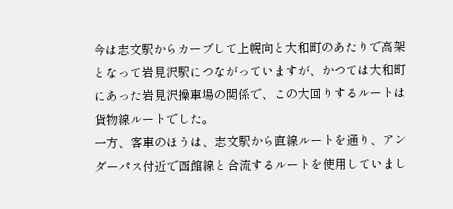今は志文駅からカーブして上幌向と大和町のあたりで高架となって岩見沢駅につながっていますが、かつては大和町にあった岩見沢操車場の関係で、この大回りするルートは貨物線ルートでした。
一方、客車のほうは、志文駅から直線ルートを通り、アンダーパス付近で函館線と合流するルートを使用していまし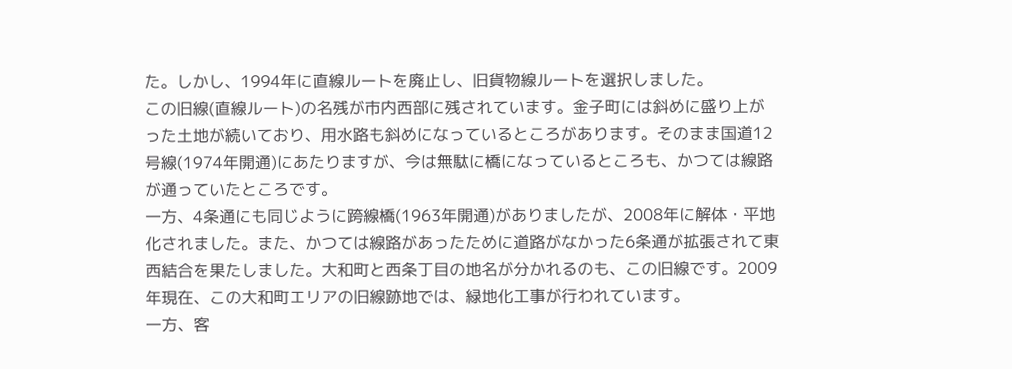た。しかし、1994年に直線ルートを廃止し、旧貨物線ルートを選択しました。
この旧線(直線ルート)の名残が市内西部に残されています。金子町には斜めに盛り上がった土地が続いており、用水路も斜めになっているところがあります。そのまま国道12号線(1974年開通)にあたりますが、今は無駄に橋になっているところも、かつては線路が通っていたところです。
一方、4条通にも同じように跨線橋(1963年開通)がありましたが、2008年に解体・平地化されました。また、かつては線路があったために道路がなかった6条通が拡張されて東西結合を果たしました。大和町と西条丁目の地名が分かれるのも、この旧線です。2009年現在、この大和町エリアの旧線跡地では、緑地化工事が行われています。
一方、客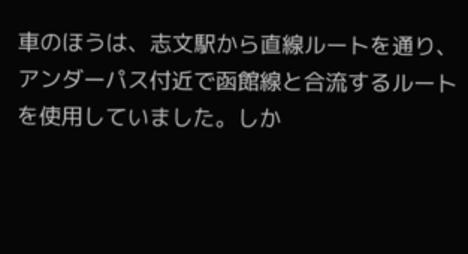車のほうは、志文駅から直線ルートを通り、アンダーパス付近で函館線と合流するルートを使用していました。しか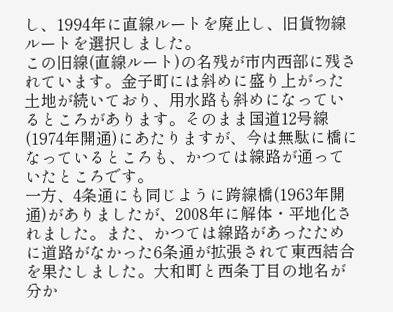し、1994年に直線ルートを廃止し、旧貨物線ルートを選択しました。
この旧線(直線ルート)の名残が市内西部に残されています。金子町には斜めに盛り上がった土地が続いており、用水路も斜めになっているところがあります。そのまま国道12号線(1974年開通)にあたりますが、今は無駄に橋になっているところも、かつては線路が通っていたところです。
一方、4条通にも同じように跨線橋(1963年開通)がありましたが、2008年に解体・平地化されました。また、かつては線路があったために道路がなかった6条通が拡張されて東西結合を果たしました。大和町と西条丁目の地名が分か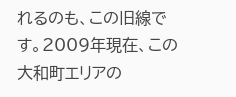れるのも、この旧線です。2009年現在、この大和町エリアの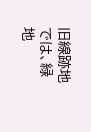旧線跡地では、緑地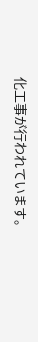化工事が行われています。